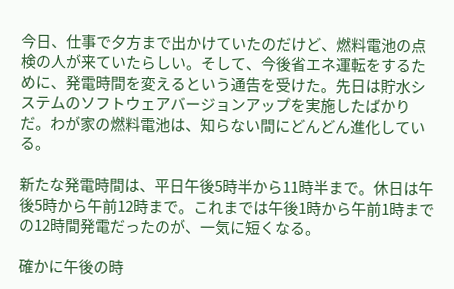今日、仕事で夕方まで出かけていたのだけど、燃料電池の点検の人が来ていたらしい。そして、今後省エネ運転をするために、発電時間を変えるという通告を受けた。先日は貯水システムのソフトウェアバージョンアップを実施したばかりだ。わが家の燃料電池は、知らない間にどんどん進化している。

新たな発電時間は、平日午後5時半から11時半まで。休日は午後5時から午前12時まで。これまでは午後1時から午前1時までの12時間発電だったのが、一気に短くなる。

確かに午後の時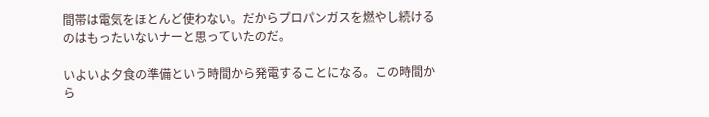間帯は電気をほとんど使わない。だからプロパンガスを燃やし続けるのはもったいないナーと思っていたのだ。

いよいよ夕食の準備という時間から発電することになる。この時間から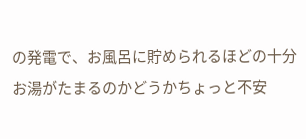の発電で、お風呂に貯められるほどの十分お湯がたまるのかどうかちょっと不安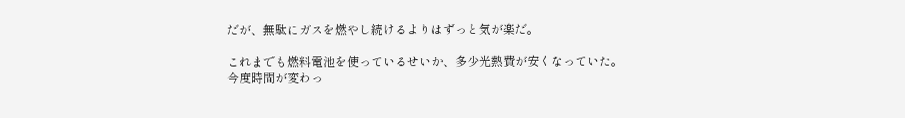だが、無駄にガスを燃やし続けるよりはずっと気が楽だ。

これまでも燃料電池を使っているせいか、多少光熱費が安くなっていた。今度時間が変わっ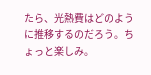たら、光熱費はどのように推移するのだろう。ちょっと楽しみ。